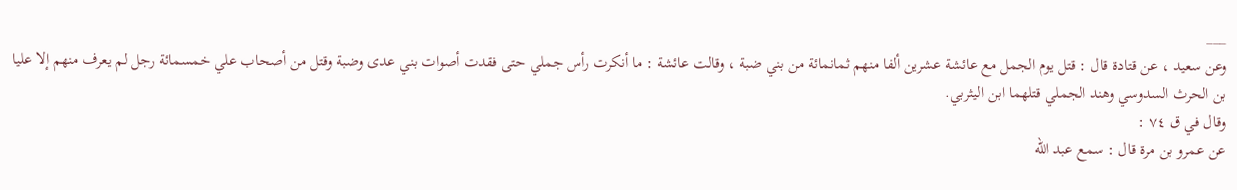___
وعن سعيد ، عن قتادة قال : قتل يوم الجمل مع عائشة عشرين ألفا منهم ثمانمائة من بني ضبة ، وقالت عائشة : ما أنكرت رأس جملي حتى فقدت أصوات بني عدى وضبة وقتل من أصحاب علي خمسمائة رجل لم يعرف منهم إلا عليا بن الحرث السدوسي وهند الجملي قتلهما ابن اليثربي.
وقال في ق ٧٤ :
عن عمرو بن مرة قال : سمع عبد الله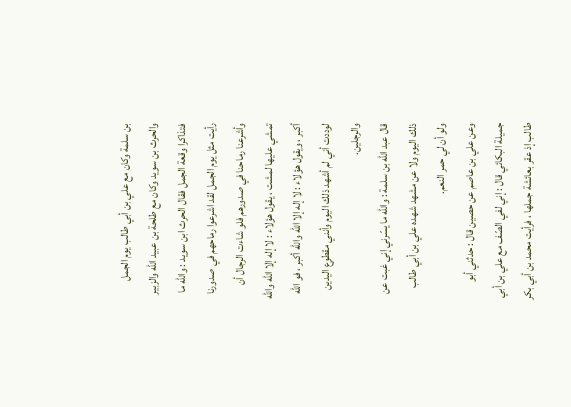بن سلمة وكان مع علي بن أبي طالب يوم الجمل والحرث بن سويد وكان مع طلحة بن عبيد الله والزبير فتذاكرا وقعة الجمل فقال الحرث ابن سويد : والله ما رأيت مثل يوم الجمل لقد اشرعوا رماحهم في صدورنا وأشرعنا رماحنا في صدورهم فلو شاءت الرجال أن تمشي عليها لمشت ، يقول هؤلاء : لا إله إلا الله والله أكبر ، ويقول هؤلاء : لا إله إلا الله والله أكبر ، فو الله لوددت أني لم أشهد ذلك اليوم وأنني مقطوع اليدين والرجلين.
قال عبد الله بن سلمة : والله ما يسّرني إني غبت عن ذلك اليوم ولا عن مشهد شهده علي بن أبي طالب ولو أن لي حمر النعم.
وعن علي بن عاصم عن حصين قال : حدثني أبو جميلة البكائي قال : إني لفي الصّف مع علي بن أبي طالب إذ عقر بعائشة جملها ، فرأيت محمد بن أبي بكر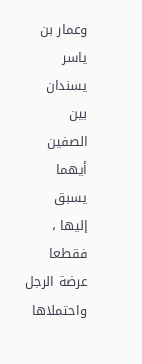وعمار بن ياسر يسندان بين الصفين أيهما يسبق إليها ، فقطعا عرضة الرجل واحتملاها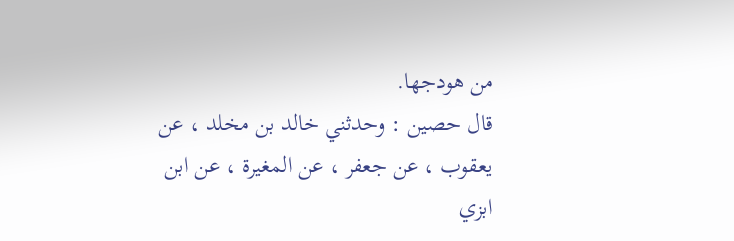من هودجها.
قال حصين : وحدثني خالد بن مخلد ، عن يعقوب ، عن جعفر ، عن المغيرة ، عن ابن ابزي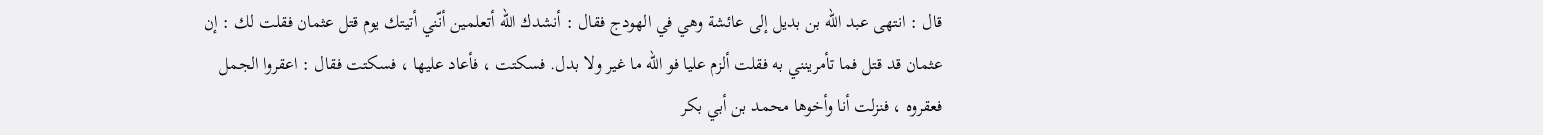قال : انتهى عبد الله بن بديل إلى عائشة وهي في الهودج فقال : أنشدك الله أتعلمين أنّني أتيتك يوم قتل عثمان فقلت لك : إن عثمان قد قتل فما تأمرينني به فقلت ألزم عليا فو الله ما غير ولا بدل. فسكتت ، فأعاد عليها ، فسكتت فقال : اعقروا الجمل فعقروه ، فنزلت أنا وأخوها محمد بن أبي بكر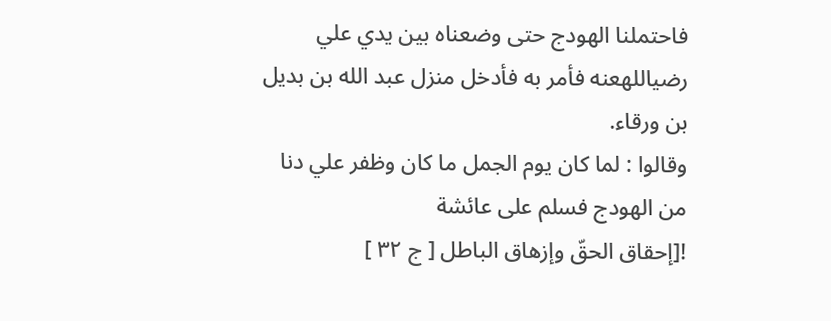فاحتملنا الهودج حتى وضعناه بين يدي علي رضياللهعنه فأمر به فأدخل منزل عبد الله بن بديل بن ورقاء.
وقالوا : لما كان يوم الجمل ما كان وظفر علي دنا من الهودج فسلم على عائشة
![إحقاق الحقّ وإزهاق الباطل [ ج ٣٢ ]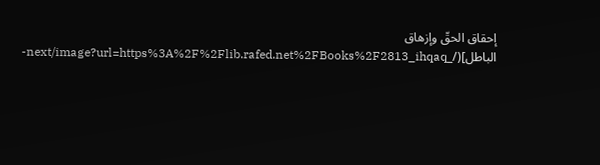إحقاق الحقّ وإزهاق الباطل](/_next/image?url=https%3A%2F%2Flib.rafed.net%2FBooks%2F2813_ihqaq-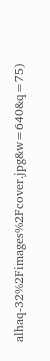alhaq-32%2Fimages%2Fcover.jpg&w=640&q=75)